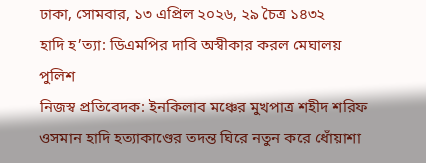ঢাকা, সোমবার, ১৩ এপ্রিল ২০২৬, ২৯ চৈত্র ১৪৩২
হাদি হ’ত্যা: ডিএমপির দাবি অস্বীকার করল মেঘালয় পুলিশ
নিজস্ব প্রতিবেদক: ইনকিলাব মঞ্চের মুখপাত্র শহীদ শরিফ ওসমান হাদি হত্যাকাণ্ডের তদন্ত ঘিরে নতুন করে ধোঁয়াশা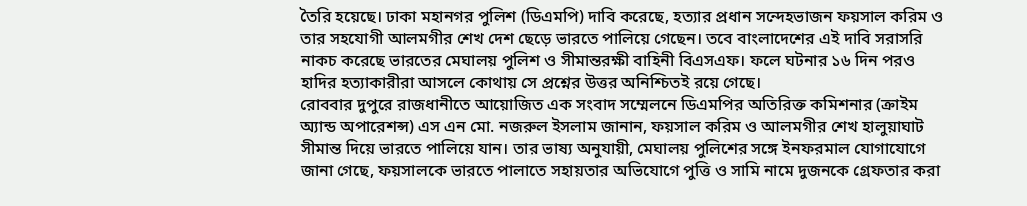তৈরি হয়েছে। ঢাকা মহানগর পুলিশ (ডিএমপি) দাবি করেছে, হত্যার প্রধান সন্দেহভাজন ফয়সাল করিম ও তার সহযোগী আলমগীর শেখ দেশ ছেড়ে ভারতে পালিয়ে গেছেন। তবে বাংলাদেশের এই দাবি সরাসরি নাকচ করেছে ভারতের মেঘালয় পুলিশ ও সীমান্তরক্ষী বাহিনী বিএসএফ। ফলে ঘটনার ১৬ দিন পরও হাদির হত্যাকারীরা আসলে কোথায় সে প্রশ্নের উত্তর অনিশ্চিতই রয়ে গেছে।
রোববার দুপুরে রাজধানীতে আয়োজিত এক সংবাদ সম্মেলনে ডিএমপির অতিরিক্ত কমিশনার (ক্রাইম অ্যান্ড অপারেশন্স) এস এন মো. নজরুল ইসলাম জানান, ফয়সাল করিম ও আলমগীর শেখ হালুয়াঘাট সীমান্ত দিয়ে ভারতে পালিয়ে যান। তার ভাষ্য অনুযায়ী, মেঘালয় পুলিশের সঙ্গে ইনফরমাল যোগাযোগে জানা গেছে, ফয়সালকে ভারতে পালাতে সহায়তার অভিযোগে পুত্তি ও সামি নামে দুজনকে গ্রেফতার করা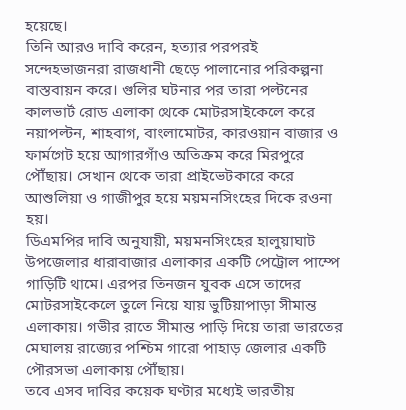হয়েছে।
তিনি আরও দাবি করেন, হত্যার পরপরই সন্দেহভাজনরা রাজধানী ছেড়ে পালানোর পরিকল্পনা বাস্তবায়ন করে। গুলির ঘটনার পর তারা পল্টনের কালভার্ট রোড এলাকা থেকে মোটরসাইকেলে করে নয়াপল্টন, শাহবাগ, বাংলামোটর, কারওয়ান বাজার ও ফার্মগেট হয়ে আগারগাঁও অতিক্রম করে মিরপুরে পৌঁছায়। সেখান থেকে তারা প্রাইভেটকারে করে আশুলিয়া ও গাজীপুর হয়ে ময়মনসিংহের দিকে রওনা হয়।
ডিএমপির দাবি অনুযায়ী, ময়মনসিংহের হালুয়াঘাট উপজেলার ধারাবাজার এলাকার একটি পেট্রোল পাম্পে গাড়িটি থামে। এরপর তিনজন যুবক এসে তাদের মোটরসাইকেলে তুলে নিয়ে যায় ভুটিয়াপাড়া সীমান্ত এলাকায়। গভীর রাতে সীমান্ত পাড়ি দিয়ে তারা ভারতের মেঘালয় রাজ্যের পশ্চিম গারো পাহাড় জেলার একটি পৌরসভা এলাকায় পৌঁছায়।
তবে এসব দাবির কয়েক ঘণ্টার মধ্যেই ভারতীয়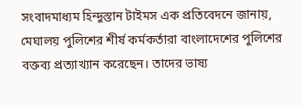সংবাদমাধ্যম হিন্দুস্তান টাইমস এক প্রতিবেদনে জানায়, মেঘালয় পুলিশের শীর্ষ কর্মকর্তারা বাংলাদেশের পুলিশের বক্তব্য প্রত্যাখ্যান করেছেন। তাদের ভাষ্য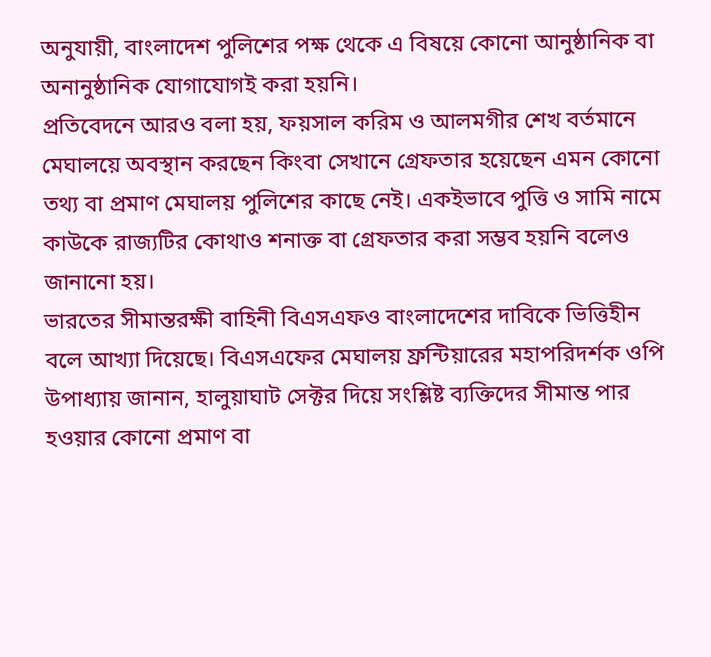অনুযায়ী, বাংলাদেশ পুলিশের পক্ষ থেকে এ বিষয়ে কোনো আনুষ্ঠানিক বা অনানুষ্ঠানিক যোগাযোগই করা হয়নি।
প্রতিবেদনে আরও বলা হয়, ফয়সাল করিম ও আলমগীর শেখ বর্তমানে মেঘালয়ে অবস্থান করছেন কিংবা সেখানে গ্রেফতার হয়েছেন এমন কোনো তথ্য বা প্রমাণ মেঘালয় পুলিশের কাছে নেই। একইভাবে পুত্তি ও সামি নামে কাউকে রাজ্যটির কোথাও শনাক্ত বা গ্রেফতার করা সম্ভব হয়নি বলেও জানানো হয়।
ভারতের সীমান্তরক্ষী বাহিনী বিএসএফও বাংলাদেশের দাবিকে ভিত্তিহীন বলে আখ্যা দিয়েছে। বিএসএফের মেঘালয় ফ্রন্টিয়ারের মহাপরিদর্শক ওপি উপাধ্যায় জানান, হালুয়াঘাট সেক্টর দিয়ে সংশ্লিষ্ট ব্যক্তিদের সীমান্ত পার হওয়ার কোনো প্রমাণ বা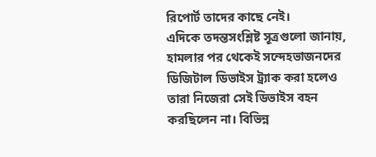রিপোর্ট তাদের কাছে নেই।
এদিকে তদন্তসংশ্লিষ্ট সূত্রগুলো জানায়, হামলার পর থেকেই সন্দেহভাজনদের ডিজিটাল ডিভাইস ট্র্যাক করা হলেও তারা নিজেরা সেই ডিভাইস বহন করছিলেন না। বিভিন্ন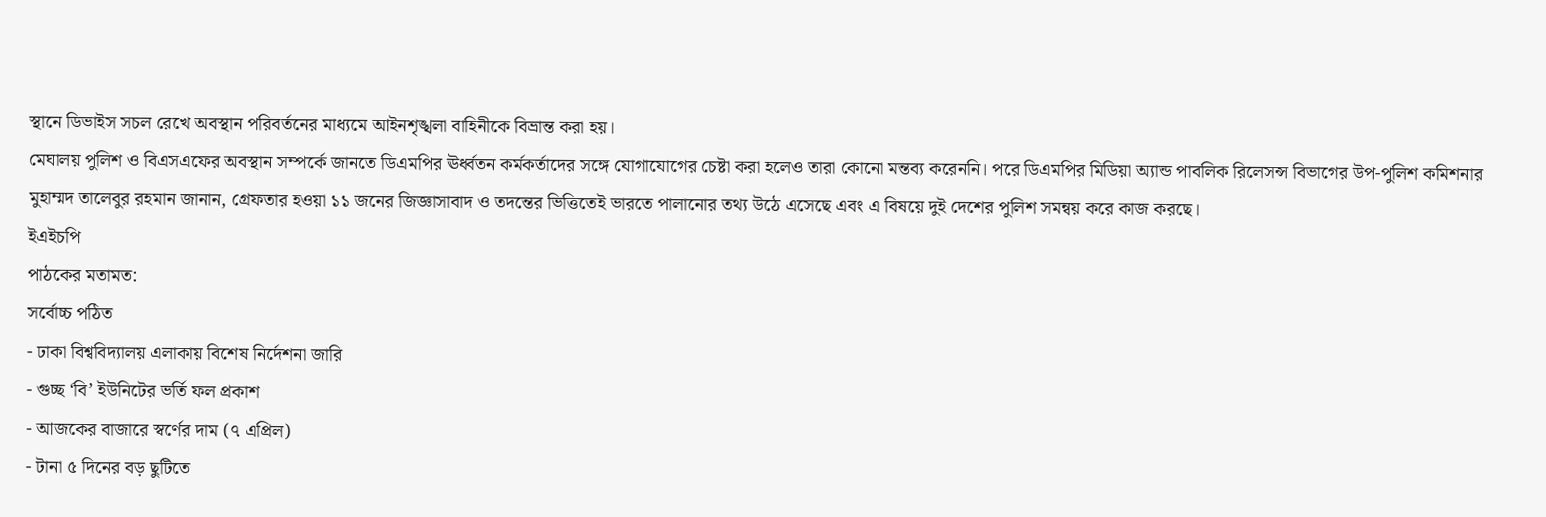স্থানে ডিভাইস সচল রেখে অবস্থান পরিবর্তনের মাধ্যমে আইনশৃঙ্খলা বাহিনীকে বিভ্রান্ত করা হয়।
মেঘালয় পুলিশ ও বিএসএফের অবস্থান সম্পর্কে জানতে ডিএমপির ঊর্ধ্বতন কর্মকর্তাদের সঙ্গে যোগাযোগের চেষ্টা করা হলেও তারা কোনো মন্তব্য করেননি। পরে ডিএমপির মিডিয়া অ্যান্ড পাবলিক রিলেসন্স বিভাগের উপ-পুলিশ কমিশনার মুহাম্মদ তালেবুর রহমান জানান, গ্রেফতার হওয়া ১১ জনের জিজ্ঞাসাবাদ ও তদন্তের ভিত্তিতেই ভারতে পালানোর তথ্য উঠে এসেছে এবং এ বিষয়ে দুই দেশের পুলিশ সমন্বয় করে কাজ করছে।
ইএইচপি
পাঠকের মতামত:
সর্বোচ্চ পঠিত
- ঢাকা বিশ্ববিদ্যালয় এলাকায় বিশেষ নির্দেশনা জারি
- গুচ্ছ ‘বি’ ইউনিটের ভর্তি ফল প্রকাশ
- আজকের বাজারে স্বর্ণের দাম (৭ এপ্রিল)
- টানা ৫ দিনের বড় ছুটিতে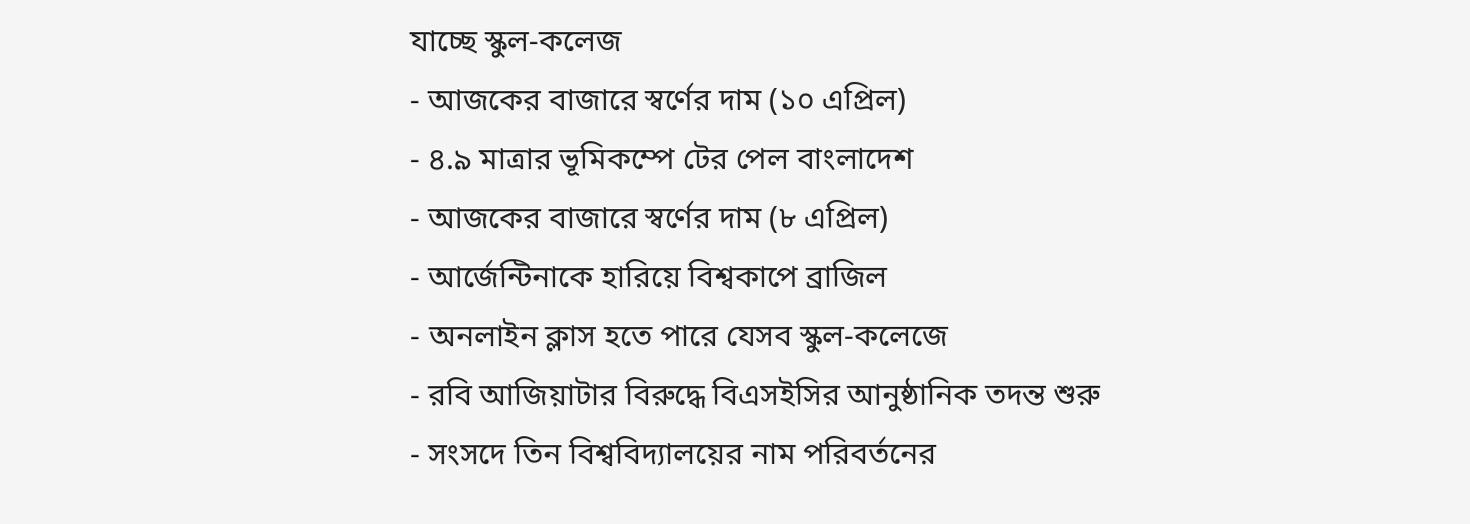যাচ্ছে স্কুল-কলেজ
- আজকের বাজারে স্বর্ণের দাম (১০ এপ্রিল)
- ৪.৯ মাত্রার ভূমিকম্পে টের পেল বাংলাদেশ
- আজকের বাজারে স্বর্ণের দাম (৮ এপ্রিল)
- আর্জেন্টিনাকে হারিয়ে বিশ্বকাপে ব্রাজিল
- অনলাইন ক্লাস হতে পারে যেসব স্কুল-কলেজে
- রবি আজিয়াটার বিরুদ্ধে বিএসইসির আনুষ্ঠানিক তদন্ত শুরু
- সংসদে তিন বিশ্ববিদ্যালয়ের নাম পরিবর্তনের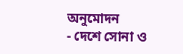অনুমোদন
- দেশে সোনা ও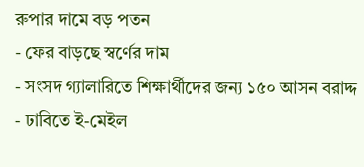রুপার দামে বড় পতন
- ফের বাড়ছে স্বর্ণের দাম
- সংসদ গ্যালারিতে শিক্ষার্থীদের জন্য ১৫০ আসন বরাদ্দ
- ঢাবিতে ই-মেইল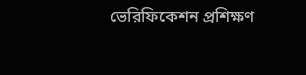ভেরিফিকেশন প্রশিক্ষণ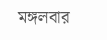মঙ্গলবার